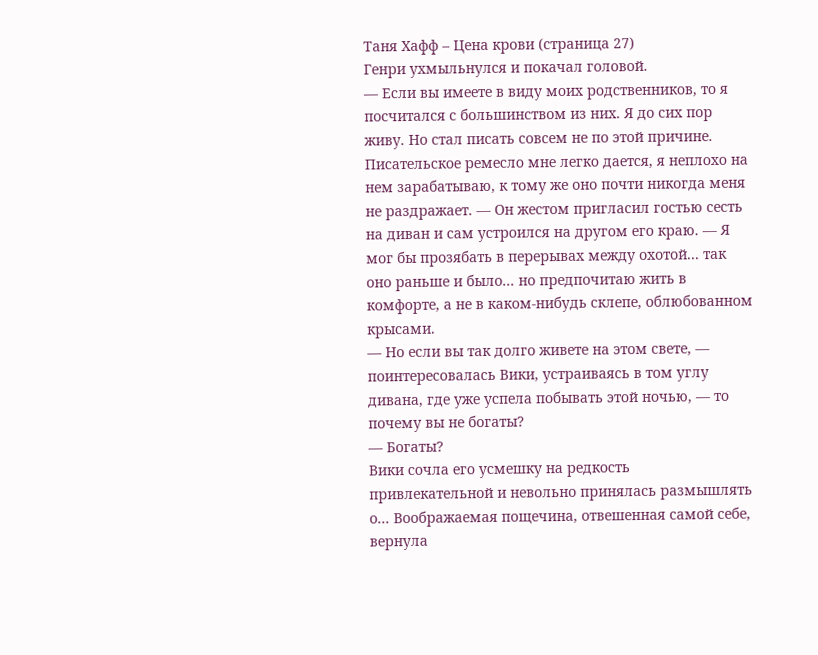Таня Хафф – Цена крови (страница 27)
Генри ухмыльнулся и покачал головой.
— Если вы имеете в виду моих родственников, то я посчитался с большинством из них. Я до сих пор живу. Но стал писать совсем не по этой причине. Писательское ремесло мне легко дается, я неплохо на нем зарабатываю, к тому же оно почти никогда меня не раздражает. — Он жестом пригласил гостью сесть на диван и сам устроился на другом его краю. — Я мог бы прозябать в перерывах между охотой... так оно раньше и было... но предпочитаю жить в комфорте, а не в каком-нибудь склепе, облюбованном крысами.
— Но если вы так долго живете на этом свете, — поинтересовалась Вики, устраиваясь в том углу дивана, где уже успела побывать этой ночью, — то почему вы не богаты?
— Богаты?
Вики сочла его усмешку на редкость привлекательной и невольно принялась размышлять о... Воображаемая пощечина, отвешенная самой себе, вернула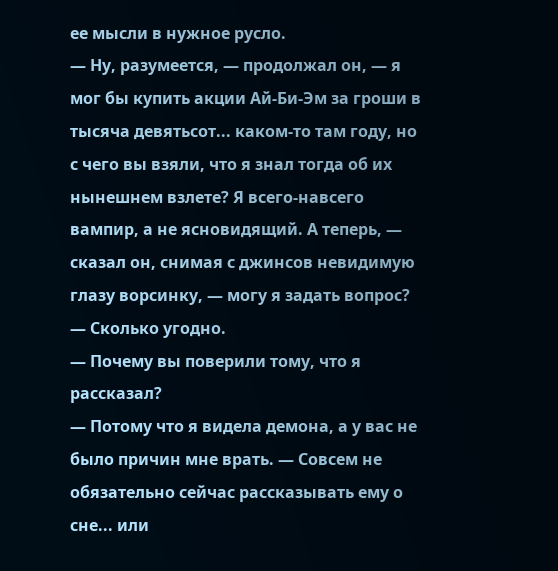ее мысли в нужное русло.
— Ну, разумеется, — продолжал он, — я мог бы купить акции Ай-Би-Эм за гроши в тысяча девятьсот... каком-то там году, но с чего вы взяли, что я знал тогда об их нынешнем взлете? Я всего-навсего вампир, а не ясновидящий. А теперь, — сказал он, снимая с джинсов невидимую глазу ворсинку, — могу я задать вопрос?
— Сколько угодно.
— Почему вы поверили тому, что я рассказал?
— Потому что я видела демона, а у вас не было причин мне врать. — Совсем не обязательно сейчас рассказывать ему о сне... или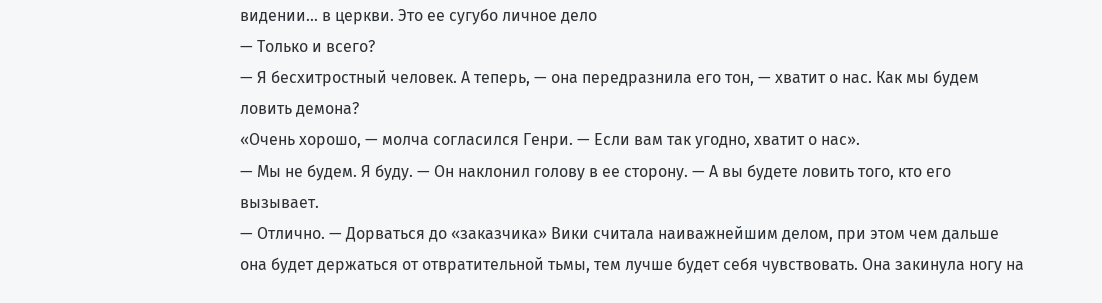видении... в церкви. Это ее сугубо личное дело
— Только и всего?
— Я бесхитростный человек. А теперь, — она передразнила его тон, — хватит о нас. Как мы будем ловить демона?
«Очень хорошо, — молча согласился Генри. — Если вам так угодно, хватит о нас».
— Мы не будем. Я буду. — Он наклонил голову в ее сторону. — А вы будете ловить того, кто его вызывает.
— Отлично. — Дорваться до «заказчика» Вики считала наиважнейшим делом, при этом чем дальше она будет держаться от отвратительной тьмы, тем лучше будет себя чувствовать. Она закинула ногу на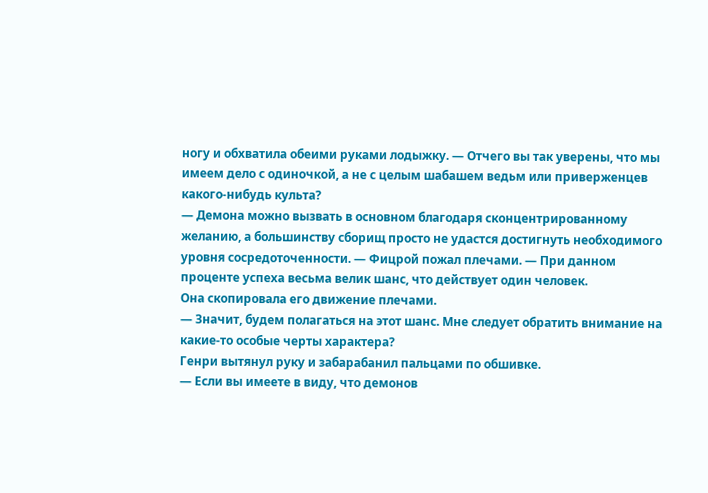ногу и обхватила обеими руками лодыжку. — Отчего вы так уверены, что мы имеем дело с одиночкой, а не с целым шабашем ведьм или приверженцев какого-нибудь культа?
— Демона можно вызвать в основном благодаря сконцентрированному желанию, а большинству сборищ просто не удастся достигнуть необходимого уровня сосредоточенности. — Фицрой пожал плечами. — При данном проценте успеха весьма велик шанс, что действует один человек.
Она скопировала его движение плечами.
— Значит, будем полагаться на этот шанс. Мне следует обратить внимание на какие-то особые черты характера?
Генри вытянул руку и забарабанил пальцами по обшивке.
— Если вы имеете в виду, что демонов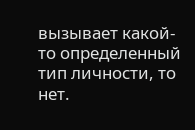вызывает какой-то определенный тип личности, то нет.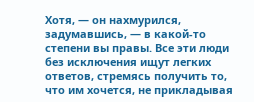Хотя, — он нахмурился, задумавшись, — в какой-то степени вы правы. Все эти люди без исключения ищут легких ответов, стремясь получить то, что им хочется, не прикладывая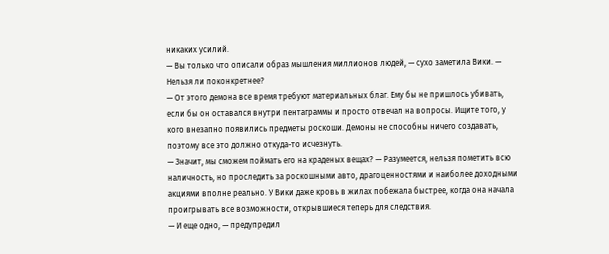никаких усилий.
— Вы только что описали образ мышления миллионов людей, — сухо заметила Вики. — Нельзя ли поконкретнее?
— От этого демона все время требуют материальных благ. Ему бы не пришлось убивать, если бы он оставался внутри пентаграммы и просто отвечал на вопросы. Ищите того, у кого внезапно появились предметы роскоши. Демоны не способны ничего создавать, поэтому все это должно откуда-то исчезнуть.
— Значит, мы сможем поймать его на краденых вещах? — Разумеется, нельзя пометить всю наличность, но проследить за роскошными авто, драгоценностями и наиболее доходными акциями вполне реально. У Вики даже кровь в жилах побежала быстрее, когда она начала проигрывать все возможности, открывшиеся теперь для следствия.
— И еще одно, — предупредил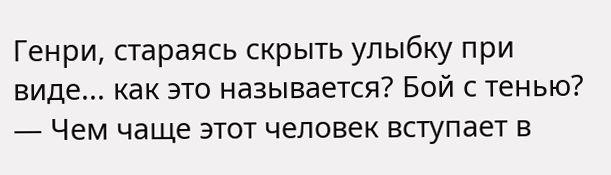Генри, стараясь скрыть улыбку при виде... как это называется? Бой с тенью? — Чем чаще этот человек вступает в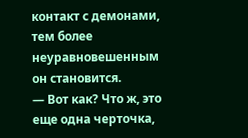контакт с демонами, тем более неуравновешенным он становится.
— Вот как? Что ж, это еще одна черточка,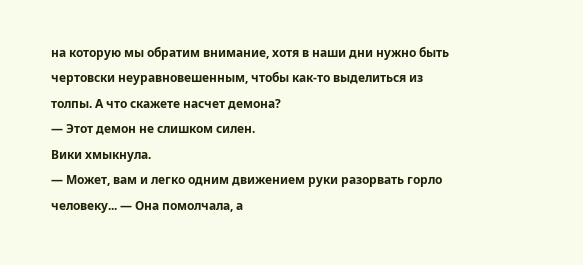на которую мы обратим внимание, хотя в наши дни нужно быть чертовски неуравновешенным, чтобы как-то выделиться из толпы. А что скажете насчет демона?
— Этот демон не слишком силен.
Вики хмыкнула.
— Может, вам и легко одним движением руки разорвать горло человеку... — Она помолчала, а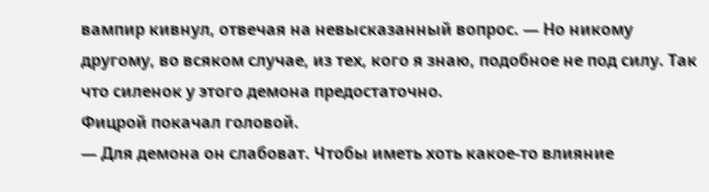вампир кивнул, отвечая на невысказанный вопрос. — Но никому другому, во всяком случае, из тех, кого я знаю, подобное не под силу. Так что силенок у этого демона предостаточно.
Фицрой покачал головой.
— Для демона он слабоват. Чтобы иметь хоть какое-то влияние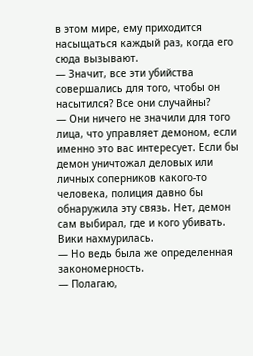в этом мире, ему приходится насыщаться каждый раз, когда его сюда вызывают.
— Значит, все эти убийства совершались для того, чтобы он насытился? Все они случайны?
— Они ничего не значили для того лица, что управляет демоном, если именно это вас интересует. Если бы демон уничтожал деловых или личных соперников какого-то человека, полиция давно бы обнаружила эту связь. Нет, демон сам выбирал, где и кого убивать.
Вики нахмурилась.
— Но ведь была же определенная закономерность.
— Полагаю,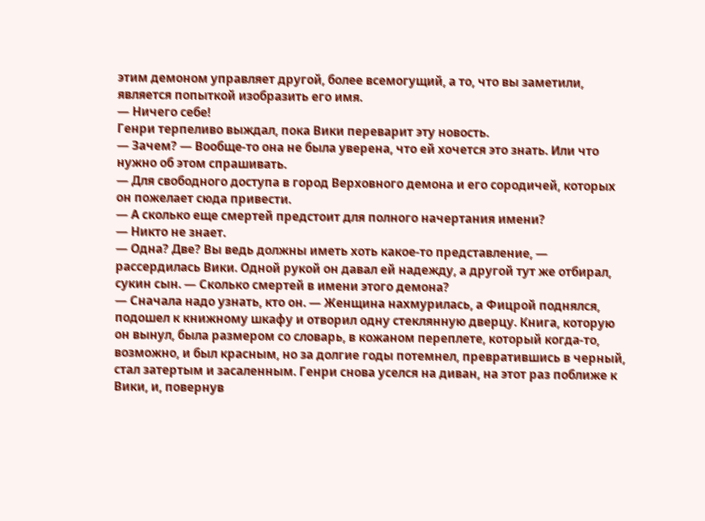этим демоном управляет другой, более всемогущий, а то, что вы заметили, является попыткой изобразить его имя.
— Ничего себе!
Генри терпеливо выждал, пока Вики переварит эту новость.
— Зачем? — Вообще-то она не была уверена, что ей хочется это знать. Или что нужно об этом спрашивать.
— Для свободного доступа в город Верховного демона и его сородичей, которых он пожелает сюда привести.
— А сколько еще смертей предстоит для полного начертания имени?
— Никто не знает.
— Одна? Две? Вы ведь должны иметь хоть какое-то представление, — рассердилась Вики. Одной рукой он давал ей надежду, а другой тут же отбирал, сукин сын. — Сколько смертей в имени этого демона?
— Сначала надо узнать, кто он. — Женщина нахмурилась, а Фицрой поднялся, подошел к книжному шкафу и отворил одну стеклянную дверцу. Книга, которую он вынул, была размером со словарь, в кожаном переплете, который когда-то, возможно, и был красным, но за долгие годы потемнел, превратившись в черный, стал затертым и засаленным. Генри снова уселся на диван, на этот раз поближе к Вики, и, повернув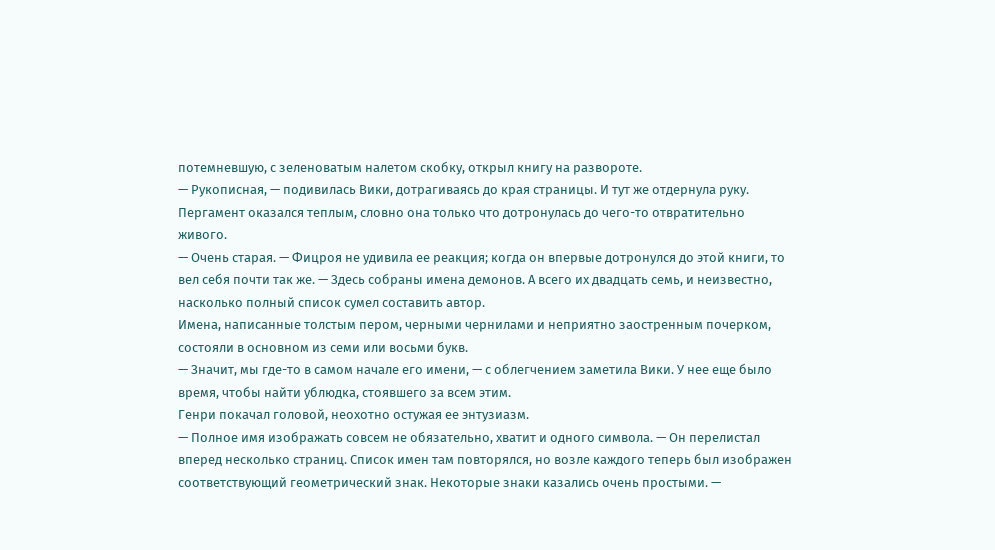потемневшую, с зеленоватым налетом скобку, открыл книгу на развороте.
— Рукописная, — подивилась Вики, дотрагиваясь до края страницы. И тут же отдернула руку. Пергамент оказался теплым, словно она только что дотронулась до чего-то отвратительно живого.
— Очень старая. — Фицроя не удивила ее реакция; когда он впервые дотронулся до этой книги, то вел себя почти так же. — Здесь собраны имена демонов. А всего их двадцать семь, и неизвестно, насколько полный список сумел составить автор.
Имена, написанные толстым пером, черными чернилами и неприятно заостренным почерком, состояли в основном из семи или восьми букв.
— Значит, мы где-то в самом начале его имени, — с облегчением заметила Вики. У нее еще было время, чтобы найти ублюдка, стоявшего за всем этим.
Генри покачал головой, неохотно остужая ее энтузиазм.
— Полное имя изображать совсем не обязательно, хватит и одного символа. — Он перелистал вперед несколько страниц. Список имен там повторялся, но возле каждого теперь был изображен соответствующий геометрический знак. Некоторые знаки казались очень простыми. —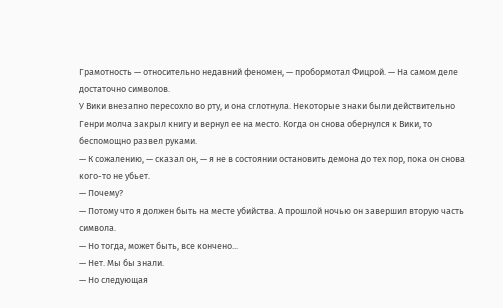Грамотность — относительно недавний феномен, — пробормотал Фицрой. — На самом деле достаточно символов.
У Вики внезапно пересохло во рту, и она сглотнула. Некоторые знаки были действительно
Генри молча закрыл книгу и вернул ее на место. Когда он снова обернулся к Вики, то беспомощно развел руками.
— К сожалению, — сказал он, — я не в состоянии остановить демона до тех пор, пока он снова кого-то не убьет.
— Почему?
— Потому что я должен быть на месте убийства. А прошлой ночью он завершил вторую часть символа.
— Но тогда, может быть, все кончено...
— Нет. Мы бы знали.
— Но следующая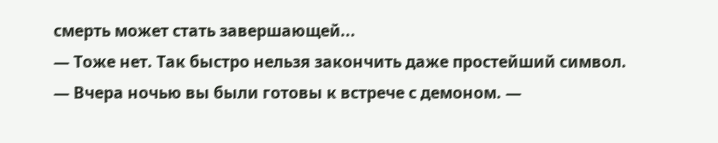смерть может стать завершающей...
— Тоже нет. Так быстро нельзя закончить даже простейший символ.
— Вчера ночью вы были готовы к встрече с демоном. —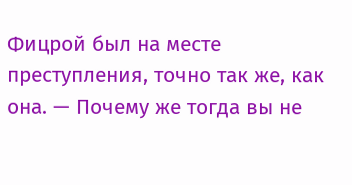Фицрой был на месте преступления, точно так же, как она. — Почему же тогда вы не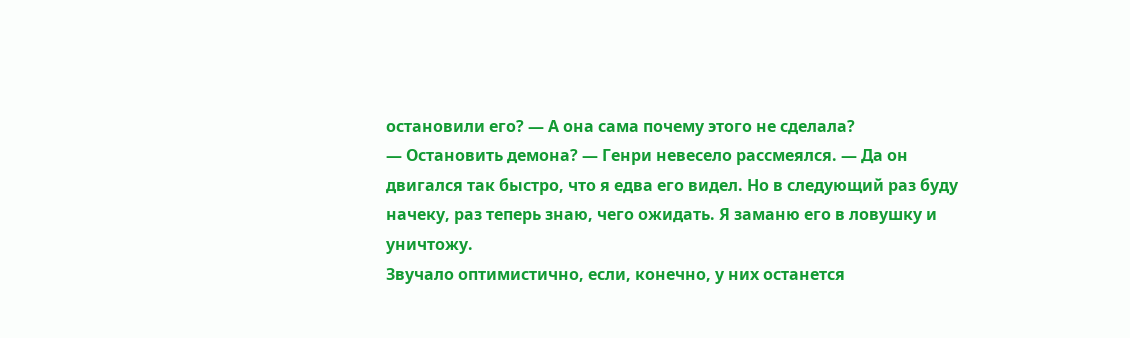остановили его? — А она сама почему этого не сделала?
— Остановить демона? — Генри невесело рассмеялся. — Да он двигался так быстро, что я едва его видел. Но в следующий раз буду начеку, раз теперь знаю, чего ожидать. Я заманю его в ловушку и уничтожу.
Звучало оптимистично, если, конечно, у них останется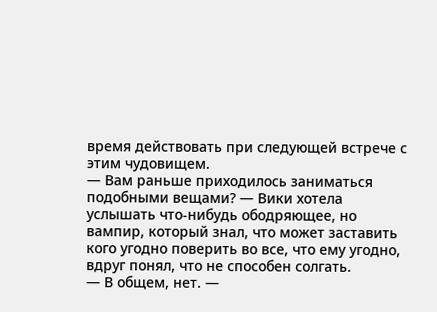время действовать при следующей встрече с этим чудовищем.
— Вам раньше приходилось заниматься подобными вещами? — Вики хотела услышать что-нибудь ободряющее, но вампир, который знал, что может заставить кого угодно поверить во все, что ему угодно, вдруг понял, что не способен солгать.
— В общем, нет. —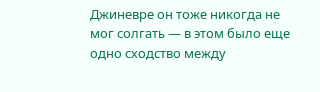Джиневре он тоже никогда не мог солгать — в этом было еще одно сходство между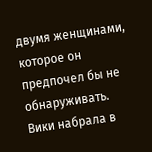двумя женщинами, которое он предпочел бы не обнаруживать.
Вики набрала в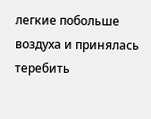легкие побольше воздуха и принялась теребить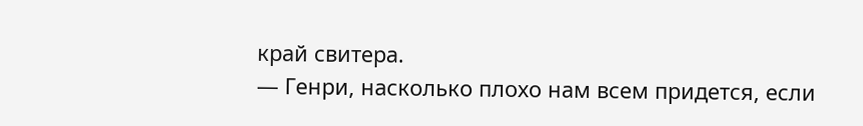край свитера.
— Генри, насколько плохо нам всем придется, если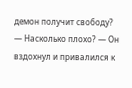демон получит свободу?
— Насколько плохо? — Он вздохнул и привалился к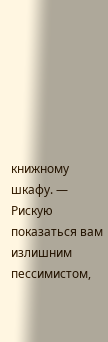книжному шкафу. — Рискую показаться вам излишним пессимистом,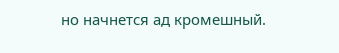но начнется ад кромешный.